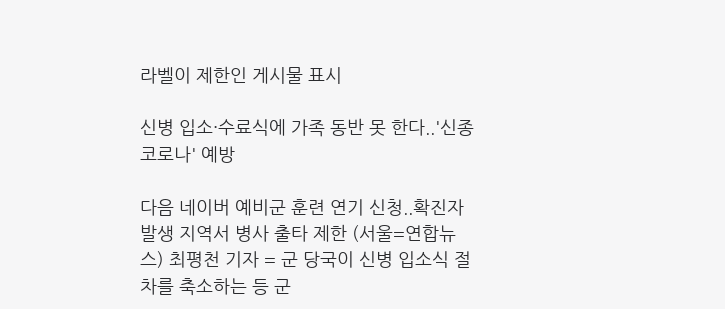라벨이 제한인 게시물 표시

신병 입소·수료식에 가족 동반 못 한다..'신종코로나' 예방

다음 네이버 예비군 훈련 연기 신청..확진자 발생 지역서 병사 출타 제한 (서울=연합뉴스) 최평천 기자 = 군 당국이 신병 입소식 절차를 축소하는 등 군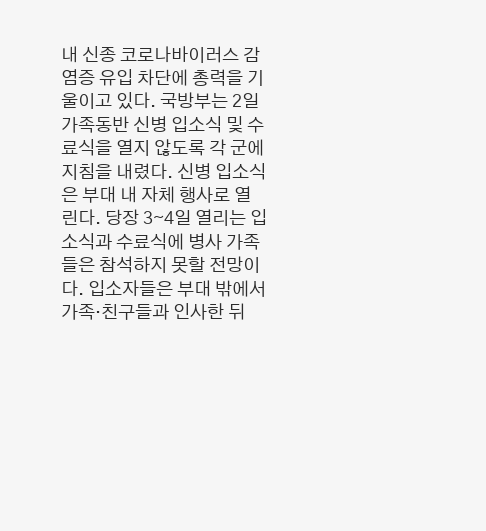내 신종 코로나바이러스 감염증 유입 차단에 총력을 기울이고 있다. 국방부는 2일 가족동반 신병 입소식 및 수료식을 열지 않도록 각 군에 지침을 내렸다. 신병 입소식은 부대 내 자체 행사로 열린다. 당장 3∼4일 열리는 입소식과 수료식에 병사 가족들은 참석하지 못할 전망이다. 입소자들은 부대 밖에서 가족·친구들과 인사한 뒤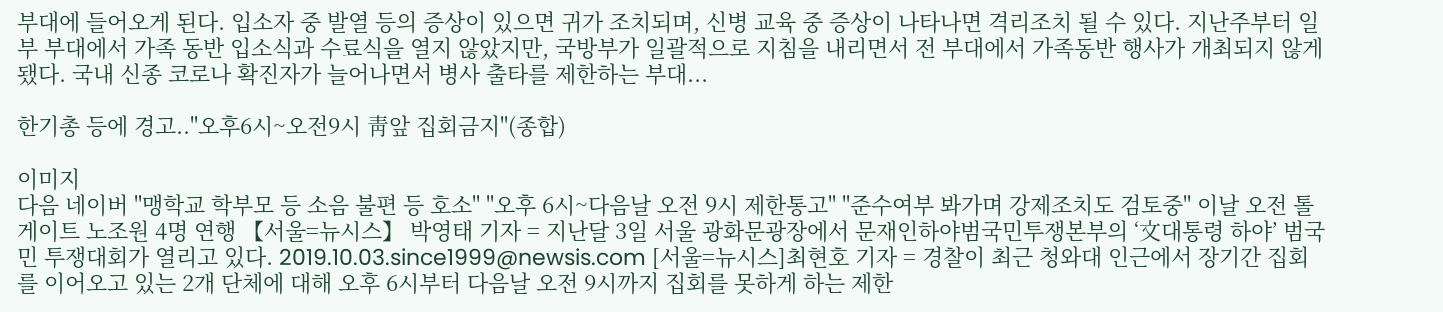부대에 들어오게 된다. 입소자 중 발열 등의 증상이 있으면 귀가 조치되며, 신병 교육 중 증상이 나타나면 격리조치 될 수 있다. 지난주부터 일부 부대에서 가족 동반 입소식과 수료식을 열지 않았지만, 국방부가 일괄적으로 지침을 내리면서 전 부대에서 가족동반 행사가 개최되지 않게 됐다. 국내 신종 코로나 확진자가 늘어나면서 병사 출타를 제한하는 부대...

한기총 등에 경고.."오후6시~오전9시 靑앞 집회금지"(종합)

이미지
다음 네이버 "맹학교 학부모 등 소음 불편 등 호소" "오후 6시~다음날 오전 9시 제한통고" "준수여부 봐가며 강제조치도 검토중" 이날 오전 톨게이트 노조원 4명 연행 【서울=뉴시스】 박영태 기자 = 지난달 3일 서울 광화문광장에서 문재인하야범국민투쟁본부의 ‘文대통령 하야’ 범국민 투쟁대회가 열리고 있다. 2019.10.03.since1999@newsis.com [서울=뉴시스]최현호 기자 = 경찰이 최근 청와대 인근에서 장기간 집회를 이어오고 있는 2개 단체에 대해 오후 6시부터 다음날 오전 9시까지 집회를 못하게 하는 제한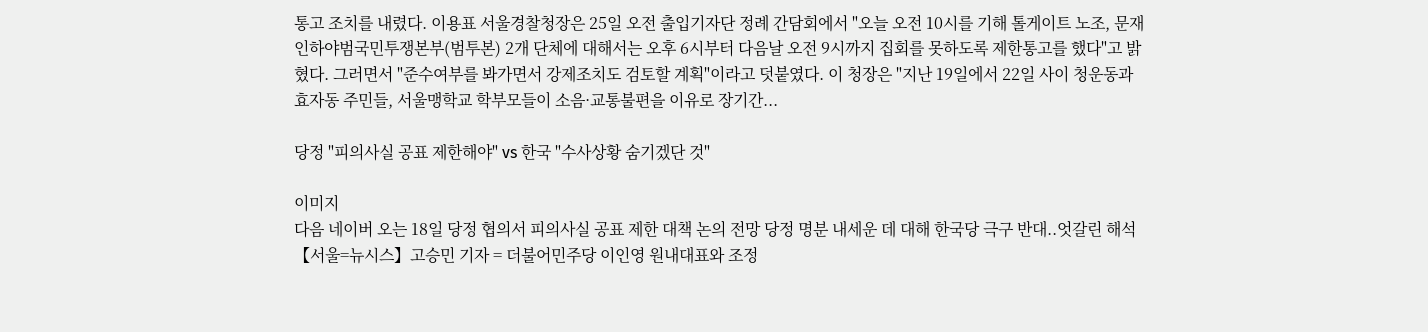통고 조치를 내렸다. 이용표 서울경찰청장은 25일 오전 출입기자단 정례 간담회에서 "오늘 오전 10시를 기해 톨게이트 노조, 문재인하야범국민투쟁본부(범투본) 2개 단체에 대해서는 오후 6시부터 다음날 오전 9시까지 집회를 못하도록 제한통고를 했다"고 밝혔다. 그러면서 "준수여부를 봐가면서 강제조치도 검토할 계획"이라고 덧붙였다. 이 청장은 "지난 19일에서 22일 사이 청운동과 효자동 주민들, 서울맹학교 학부모들이 소음·교통불편을 이유로 장기간...

당정 "피의사실 공표 제한해야" vs 한국 "수사상황 숨기겠단 것"

이미지
다음 네이버 오는 18일 당정 협의서 피의사실 공표 제한 대책 논의 전망 당정 명분 내세운 데 대해 한국당 극구 반대..엇갈린 해석 【서울=뉴시스】고승민 기자 = 더불어민주당 이인영 원내대표와 조정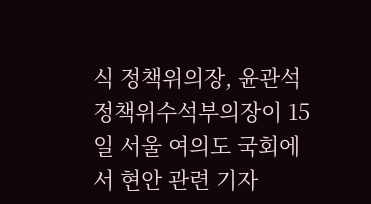식 정책위의장, 윤관석 정책위수석부의장이 15일 서울 여의도 국회에서 현안 관련 기자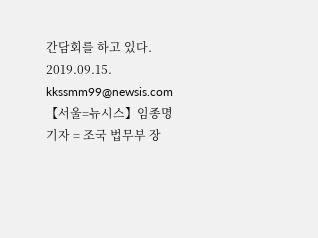간담회를 하고 있다. 2019.09.15. kkssmm99@newsis.com 【서울=뉴시스】임종명 기자 = 조국 법무부 장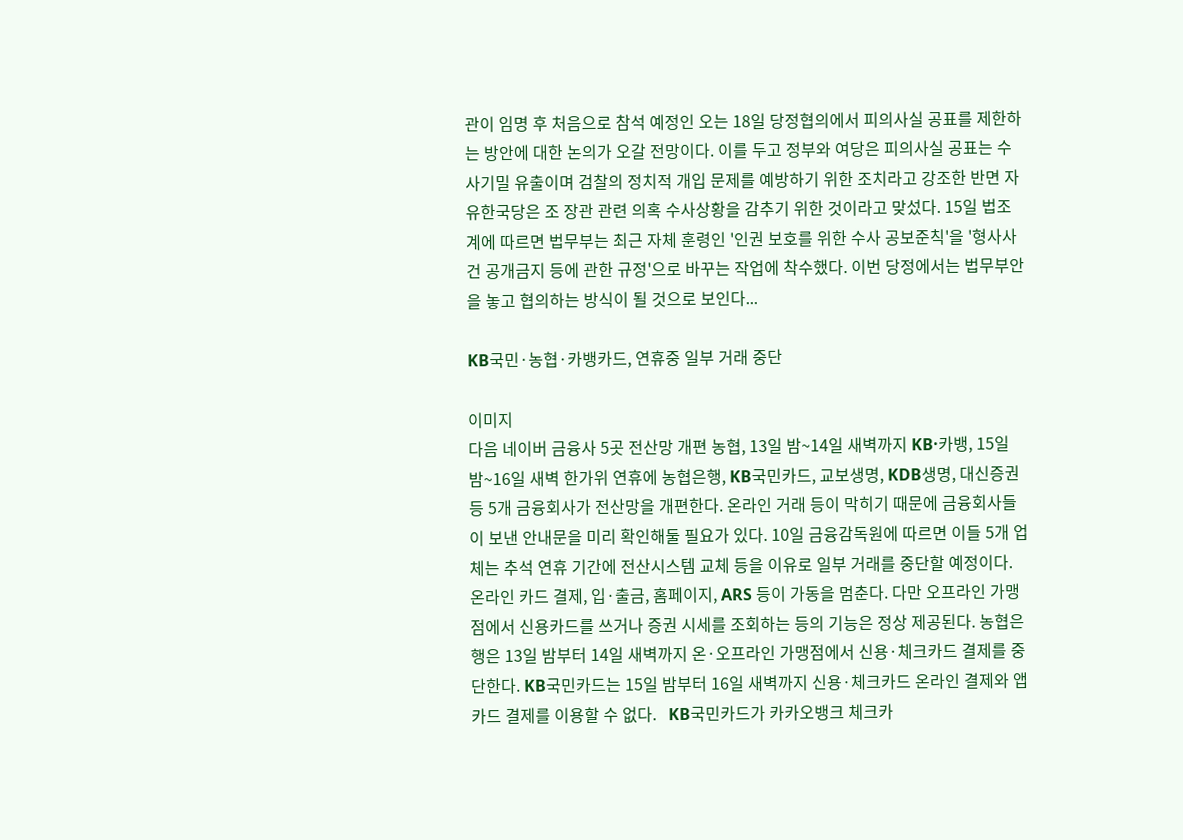관이 임명 후 처음으로 참석 예정인 오는 18일 당정협의에서 피의사실 공표를 제한하는 방안에 대한 논의가 오갈 전망이다. 이를 두고 정부와 여당은 피의사실 공표는 수사기밀 유출이며 검찰의 정치적 개입 문제를 예방하기 위한 조치라고 강조한 반면 자유한국당은 조 장관 관련 의혹 수사상황을 감추기 위한 것이라고 맞섰다. 15일 법조계에 따르면 법무부는 최근 자체 훈령인 '인권 보호를 위한 수사 공보준칙'을 '형사사건 공개금지 등에 관한 규정'으로 바꾸는 작업에 착수했다. 이번 당정에서는 법무부안을 놓고 협의하는 방식이 될 것으로 보인다...

KB국민·농협·카뱅카드, 연휴중 일부 거래 중단

이미지
다음 네이버 금융사 5곳 전산망 개편 농협, 13일 밤~14일 새벽까지 KB·카뱅, 15일 밤~16일 새벽 한가위 연휴에 농협은행, KB국민카드, 교보생명, KDB생명, 대신증권 등 5개 금융회사가 전산망을 개편한다. 온라인 거래 등이 막히기 때문에 금융회사들이 보낸 안내문을 미리 확인해둘 필요가 있다. 10일 금융감독원에 따르면 이들 5개 업체는 추석 연휴 기간에 전산시스템 교체 등을 이유로 일부 거래를 중단할 예정이다. 온라인 카드 결제, 입·출금, 홈페이지, ARS 등이 가동을 멈춘다. 다만 오프라인 가맹점에서 신용카드를 쓰거나 증권 시세를 조회하는 등의 기능은 정상 제공된다. 농협은행은 13일 밤부터 14일 새벽까지 온·오프라인 가맹점에서 신용·체크카드 결제를 중단한다. KB국민카드는 15일 밤부터 16일 새벽까지 신용·체크카드 온라인 결제와 앱카드 결제를 이용할 수 없다.   KB국민카드가 카카오뱅크 체크카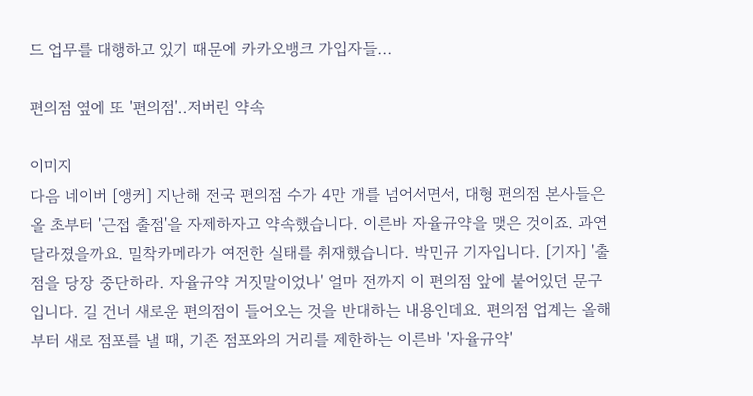드 업무를 대행하고 있기 때문에 카카오뱅크 가입자들...

편의점 옆에 또 '편의점'..저버린 약속

이미지
다음 네이버 [앵커] 지난해 전국 편의점 수가 4만 개를 넘어서면서, 대형 편의점 본사들은 올 초부터 '근접 출점'을 자제하자고 약속했습니다. 이른바 자율규약을 맺은 것이죠. 과연 달라졌을까요. 밀착카메라가 여전한 실태를 취재했습니다. 박민규 기자입니다. [기자] '출점을 당장 중단하라. 자율규약 거짓말이었나' 얼마 전까지 이 편의점 앞에 붙어있던 문구입니다. 길 건너 새로운 편의점이 들어오는 것을 반대하는 내용인데요. 편의점 업계는 올해부터 새로 점포를 낼 때, 기존 점포와의 거리를 제한하는 이른바 '자율규약'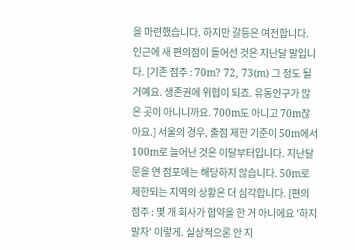을 마련했습니다. 하지만 갈등은 여전합니다. 인근에 새 편의점이 들어선 것은 지난달 말입니다. [기존 점주 : 70m? 72, 73(m) 그 정도 될 거예요. 생존권에 위협이 되죠. 유동인구가 많은 곳이 아니니까요. 700m도 아니고 70m잖아요.] 서울의 경우, 출점 제한 기준이 50m에서 100m로 늘어난 것은 이달부터입니다. 지난달 문을 연 점포에는 해당하지 않습니다. 50m로 제한되는 지역의 상황은 더 심각합니다. [편의점주 : 몇 개 회사가 협약을 한 거 아니에요 '하지 말자' 이렇게. 실상적으론 안 지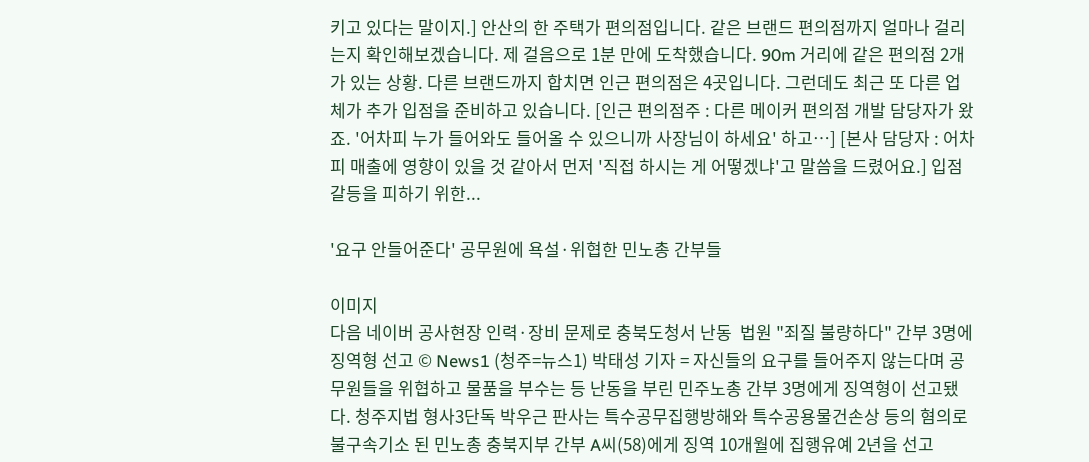키고 있다는 말이지.] 안산의 한 주택가 편의점입니다. 같은 브랜드 편의점까지 얼마나 걸리는지 확인해보겠습니다. 제 걸음으로 1분 만에 도착했습니다. 90m 거리에 같은 편의점 2개가 있는 상황. 다른 브랜드까지 합치면 인근 편의점은 4곳입니다. 그런데도 최근 또 다른 업체가 추가 입점을 준비하고 있습니다. [인근 편의점주 : 다른 메이커 편의점 개발 담당자가 왔죠. '어차피 누가 들어와도 들어올 수 있으니까 사장님이 하세요' 하고…] [본사 담당자 : 어차피 매출에 영향이 있을 것 같아서 먼저 '직접 하시는 게 어떻겠냐'고 말씀을 드렸어요.] 입점 갈등을 피하기 위한...

'요구 안들어준다' 공무원에 욕설·위협한 민노총 간부들

이미지
다음 네이버 공사현장 인력·장비 문제로 충북도청서 난동  법원 "죄질 불량하다" 간부 3명에 징역형 선고 © News1 (청주=뉴스1) 박태성 기자 = 자신들의 요구를 들어주지 않는다며 공무원들을 위협하고 물품을 부수는 등 난동을 부린 민주노총 간부 3명에게 징역형이 선고됐다. 청주지법 형사3단독 박우근 판사는 특수공무집행방해와 특수공용물건손상 등의 혐의로 불구속기소 된 민노총 충북지부 간부 A씨(58)에게 징역 10개월에 집행유예 2년을 선고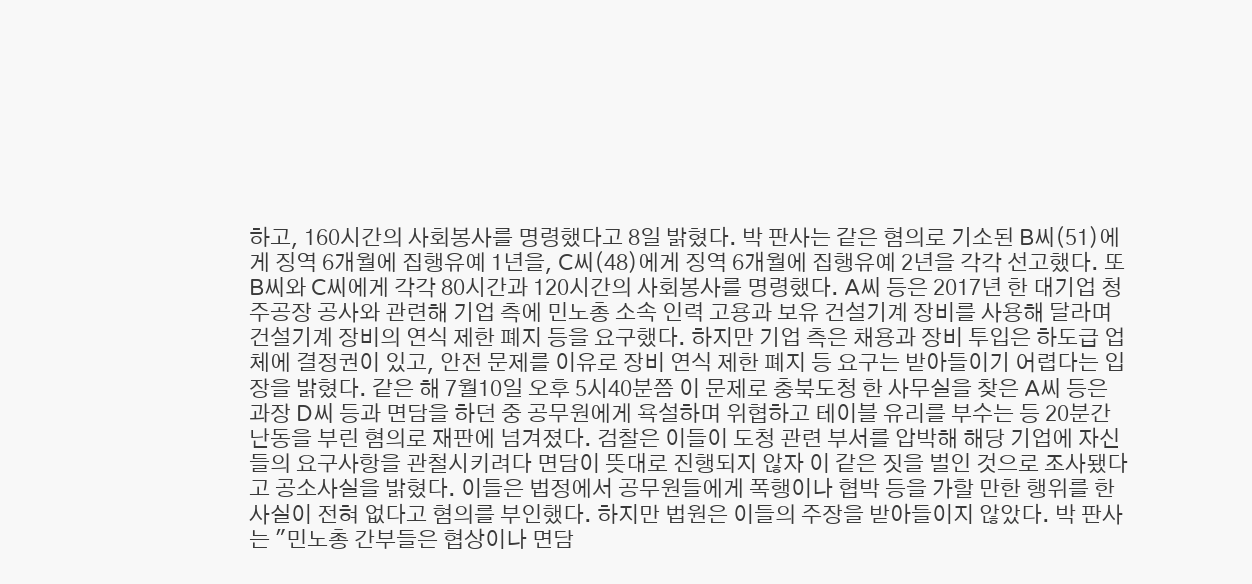하고, 160시간의 사회봉사를 명령했다고 8일 밝혔다. 박 판사는 같은 혐의로 기소된 B씨(51)에게 징역 6개월에 집행유예 1년을, C씨(48)에게 징역 6개월에 집행유예 2년을 각각 선고했다. 또 B씨와 C씨에게 각각 80시간과 120시간의 사회봉사를 명령했다. A씨 등은 2017년 한 대기업 청주공장 공사와 관련해 기업 측에 민노총 소속 인력 고용과 보유 건설기계 장비를 사용해 달라며 건설기계 장비의 연식 제한 폐지 등을 요구했다. 하지만 기업 측은 채용과 장비 투입은 하도급 업체에 결정권이 있고, 안전 문제를 이유로 장비 연식 제한 폐지 등 요구는 받아들이기 어렵다는 입장을 밝혔다. 같은 해 7월10일 오후 5시40분쯤 이 문제로 충북도청 한 사무실을 찾은 A씨 등은 과장 D씨 등과 면담을 하던 중 공무원에게 욕설하며 위협하고 테이블 유리를 부수는 등 20분간 난동을 부린 혐의로 재판에 넘겨졌다. 검찰은 이들이 도청 관련 부서를 압박해 해당 기업에 자신들의 요구사항을 관철시키려다 면담이 뜻대로 진행되지 않자 이 같은 짓을 벌인 것으로 조사됐다고 공소사실을 밝혔다. 이들은 법정에서 공무원들에게 폭행이나 협박 등을 가할 만한 행위를 한 사실이 전혀 없다고 혐의를 부인했다. 하지만 법원은 이들의 주장을 받아들이지 않았다. 박 판사는 "민노총 간부들은 협상이나 면담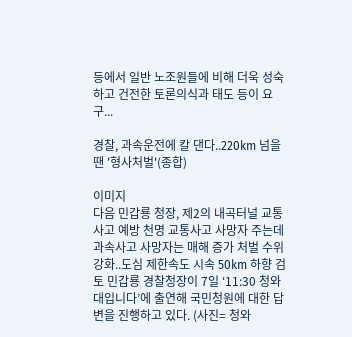등에서 일반 노조원들에 비해 더욱 성숙하고 건전한 토론의식과 태도 등이 요구...

경찰, 과속운전에 칼 댄다..220km 넘을 땐 '형사처벌'(종합)

이미지
다음 민갑룡 청장, 제2의 내곡터널 교통사고 예방 천명 교통사고 사망자 주는데 과속사고 사망자는 매해 증가 처벌 수위 강화..도심 제한속도 시속 50km 하향 검토 민갑룡 경찰청장이 7일 ‘11:30 청와대입니다’에 출연해 국민청원에 대한 답변을 진행하고 있다. (사진= 청와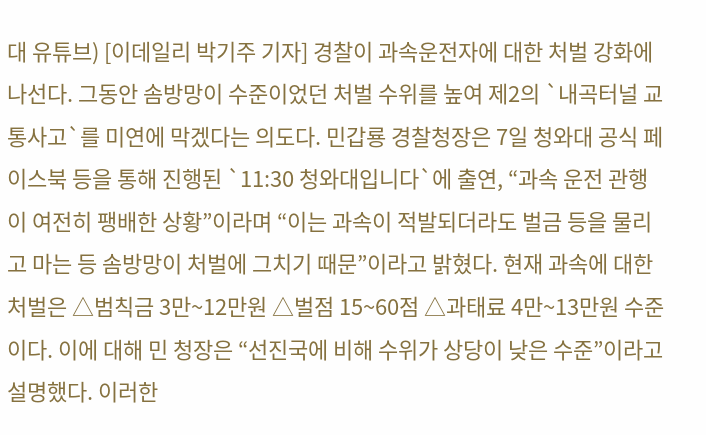대 유튜브) [이데일리 박기주 기자] 경찰이 과속운전자에 대한 처벌 강화에 나선다. 그동안 솜방망이 수준이었던 처벌 수위를 높여 제2의 `내곡터널 교통사고`를 미연에 막겠다는 의도다. 민갑룡 경찰청장은 7일 청와대 공식 페이스북 등을 통해 진행된 `11:30 청와대입니다`에 출연, “과속 운전 관행이 여전히 팽배한 상황”이라며 “이는 과속이 적발되더라도 벌금 등을 물리고 마는 등 솜방망이 처벌에 그치기 때문”이라고 밝혔다. 현재 과속에 대한 처벌은 △범칙금 3만~12만원 △벌점 15~60점 △과태료 4만~13만원 수준이다. 이에 대해 민 청장은 “선진국에 비해 수위가 상당이 낮은 수준”이라고 설명했다. 이러한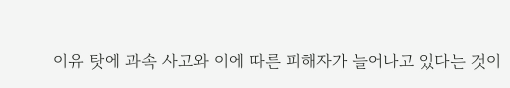이유 탓에 과속 사고와 이에 따른 피해자가 늘어나고 있다는 것이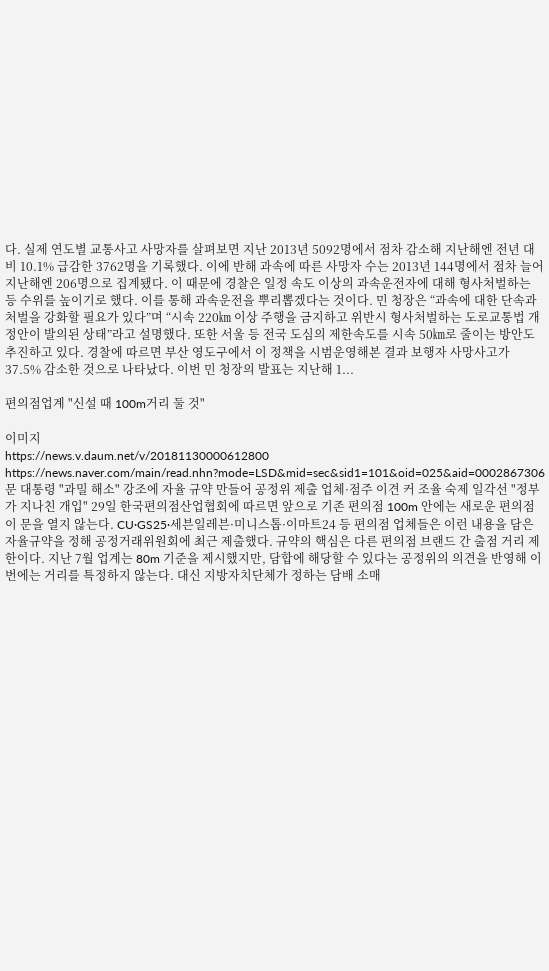다. 실제 연도별 교통사고 사망자를 살펴보면 지난 2013년 5092명에서 점차 감소해 지난해엔 전년 대비 10.1% 급감한 3762명을 기록했다. 이에 반해 과속에 따른 사망자 수는 2013년 144명에서 점차 늘어 지난해엔 206명으로 집계됐다. 이 때문에 경찰은 일정 속도 이상의 과속운전자에 대해 형사처벌하는 등 수위를 높이기로 했다. 이를 통해 과속운전을 뿌리뽑겠다는 것이다. 민 청장은 “과속에 대한 단속과 처벌을 강화할 필요가 있다”며 “시속 220㎞ 이상 주행을 금지하고 위반시 형사처벌하는 도로교통법 개정안이 발의된 상태”라고 설명했다. 또한 서울 등 전국 도심의 제한속도를 시속 50㎞로 줄이는 방안도 추진하고 있다. 경찰에 따르면 부산 영도구에서 이 정책을 시범운영해본 결과 보행자 사망사고가 37.5% 감소한 것으로 나타났다. 이번 민 청장의 발표는 지난해 1...

편의점업계 "신설 때 100m거리 둘 것"

이미지
https://news.v.daum.net/v/20181130000612800 https://news.naver.com/main/read.nhn?mode=LSD&mid=sec&sid1=101&oid=025&aid=0002867306 문 대통령 "과밀 해소" 강조에 자율 규약 만들어 공정위 제출 업체·점주 이견 커 조율 숙제 일각선 "정부가 지나친 개입" 29일 한국편의점산업협회에 따르면 앞으로 기존 편의점 100m 안에는 새로운 편의점이 문을 열지 않는다. CU·GS25·세븐일레븐·미니스톱·이마트24 등 편의점 업체들은 이런 내용을 담은 자율규약을 정해 공정거래위원회에 최근 제출했다. 규약의 핵심은 다른 편의점 브랜드 간 출점 거리 제한이다. 지난 7월 업계는 80m 기준을 제시했지만, 담합에 해당할 수 있다는 공정위의 의견을 반영해 이번에는 거리를 특정하지 않는다. 대신 지방자치단체가 정하는 담배 소매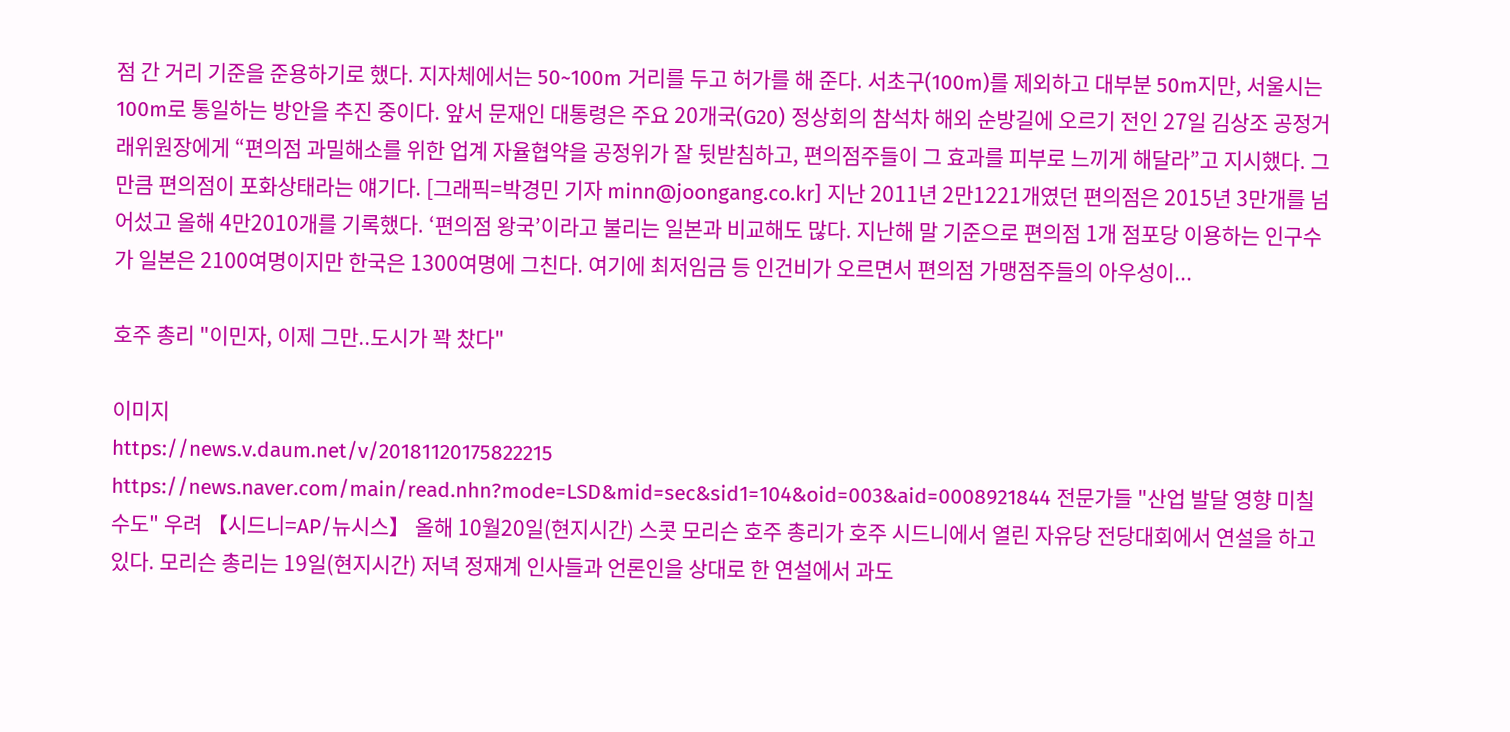점 간 거리 기준을 준용하기로 했다. 지자체에서는 50~100m 거리를 두고 허가를 해 준다. 서초구(100m)를 제외하고 대부분 50m지만, 서울시는 100m로 통일하는 방안을 추진 중이다. 앞서 문재인 대통령은 주요 20개국(G20) 정상회의 참석차 해외 순방길에 오르기 전인 27일 김상조 공정거래위원장에게 “편의점 과밀해소를 위한 업계 자율협약을 공정위가 잘 뒷받침하고, 편의점주들이 그 효과를 피부로 느끼게 해달라”고 지시했다. 그만큼 편의점이 포화상태라는 얘기다. [그래픽=박경민 기자 minn@joongang.co.kr] 지난 2011년 2만1221개였던 편의점은 2015년 3만개를 넘어섰고 올해 4만2010개를 기록했다. ‘편의점 왕국’이라고 불리는 일본과 비교해도 많다. 지난해 말 기준으로 편의점 1개 점포당 이용하는 인구수가 일본은 2100여명이지만 한국은 1300여명에 그친다. 여기에 최저임금 등 인건비가 오르면서 편의점 가맹점주들의 아우성이...

호주 총리 "이민자, 이제 그만..도시가 꽉 찼다"

이미지
https://news.v.daum.net/v/20181120175822215 https://news.naver.com/main/read.nhn?mode=LSD&mid=sec&sid1=104&oid=003&aid=0008921844 전문가들 "산업 발달 영향 미칠 수도" 우려 【시드니=AP/뉴시스】 올해 10월20일(현지시간) 스콧 모리슨 호주 총리가 호주 시드니에서 열린 자유당 전당대회에서 연설을 하고 있다. 모리슨 총리는 19일(현지시간) 저녁 정재계 인사들과 언론인을 상대로 한 연설에서 과도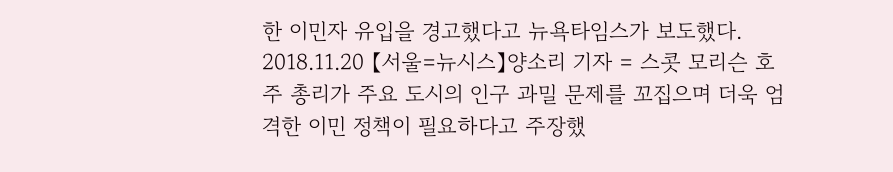한 이민자 유입을 경고했다고 뉴욕타임스가 보도했다. 2018.11.20 【서울=뉴시스】양소리 기자 = 스콧 모리슨 호주 총리가 주요 도시의 인구 과밀 문제를 꼬집으며 더욱 엄격한 이민 정책이 필요하다고 주장했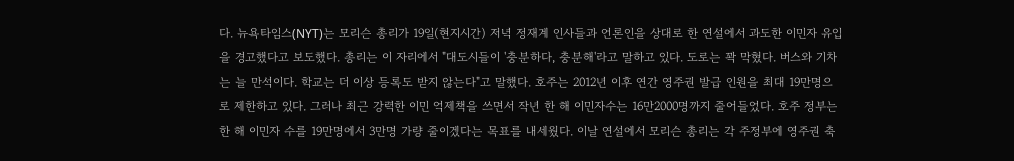다. 뉴욕타임스(NYT)는 모리슨 총리가 19일(현지시간) 저녁 정재계 인사들과 언론인을 상대로 한 연설에서 과도한 이민자 유입을 경고했다고 보도했다. 총리는 이 자리에서 "대도시들이 '충분하다, 충분해'라고 말하고 있다. 도로는 꽉 막혔다. 버스와 기차는 늘 만석이다. 학교는 더 이상 등록도 받지 않는다"고 말했다. 호주는 2012년 이후 연간 영주권 발급 인원을 최대 19만명으로 제한하고 있다. 그러나 최근 강력한 이민 억제책을 쓰면서 작년 한 해 이민자수는 16만2000명까지 줄어들었다. 호주 정부는 한 해 이민자 수를 19만명에서 3만명 가량 줄이겠다는 목표를 내세웠다. 이날 연설에서 모리슨 총리는 각 주정부에 영주권 축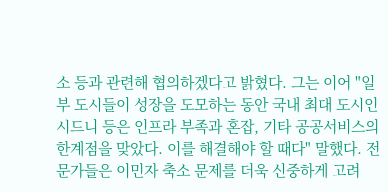소 등과 관련해 협의하겠다고 밝혔다. 그는 이어 "일부 도시들이 성장을 도모하는 동안 국내 최대 도시인 시드니 등은 인프라 부족과 혼잡, 기타 공공서비스의 한계점을 맞았다. 이를 해결해야 할 때다" 말했다. 전문가들은 이민자 축소 문제를 더욱 신중하게 고려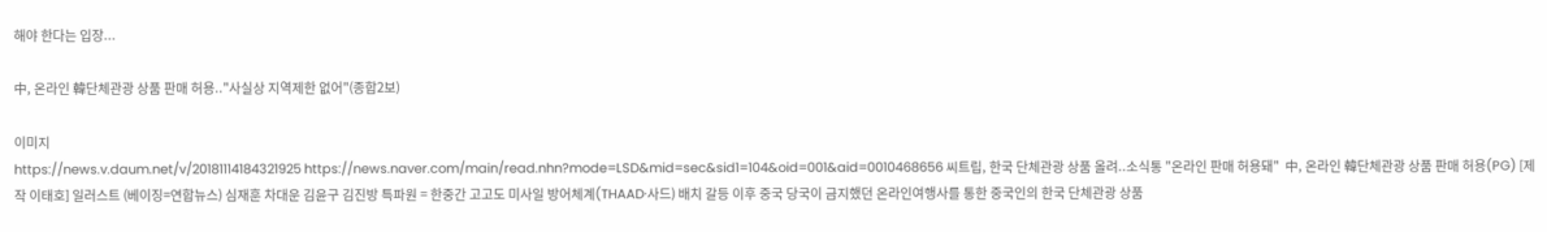해야 한다는 입장...

中, 온라인 韓단체관광 상품 판매 허용.."사실상 지역제한 없어"(종합2보)

이미지
https://news.v.daum.net/v/20181114184321925 https://news.naver.com/main/read.nhn?mode=LSD&mid=sec&sid1=104&oid=001&aid=0010468656 씨트립, 한국 단체관광 상품 올려..소식통 "온라인 판매 허용돼"  中, 온라인 韓단체관광 상품 판매 허용(PG) [제작 이태호] 일러스트 (베이징=연합뉴스) 심재훈 차대운 김윤구 김진방 특파원 = 한중간 고고도 미사일 방어체계(THAAD·사드) 배치 갈등 이후 중국 당국이 금지했던 온라인여행사를 통한 중국인의 한국 단체관광 상품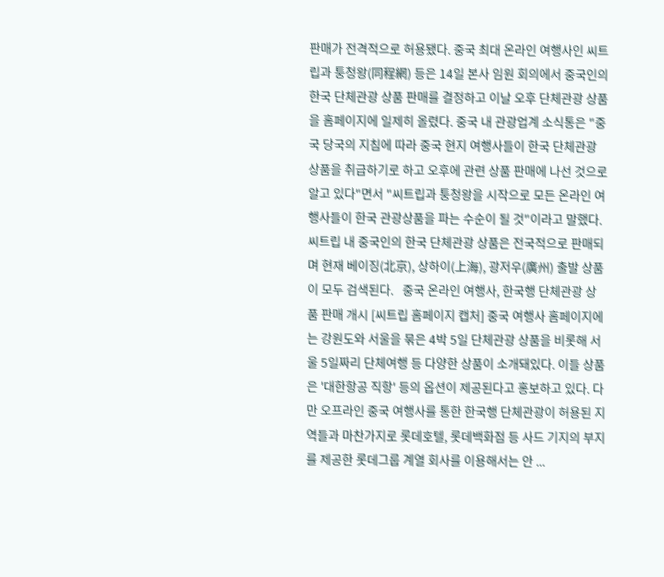판매가 전격적으로 허용됐다. 중국 최대 온라인 여행사인 씨트립과 퉁청왕(同程網) 등은 14일 본사 임원 회의에서 중국인의 한국 단체관광 상품 판매를 결정하고 이날 오후 단체관광 상품을 홈페이지에 일제히 올렸다. 중국 내 관광업계 소식통은 "중국 당국의 지침에 따라 중국 현지 여행사들이 한국 단체관광 상품을 취급하기로 하고 오후에 관련 상품 판매에 나선 것으로 알고 있다"면서 "씨트립과 퉁청왕을 시작으로 모든 온라인 여행사들이 한국 관광상품을 파는 수순이 될 것"이라고 말했다. 씨트립 내 중국인의 한국 단체관광 상품은 전국적으로 판매되며 현재 베이징(北京), 상하이(上海), 광저우(廣州) 출발 상품이 모두 검색된다.   중국 온라인 여행사, 한국행 단체관광 상품 판매 개시 [씨트립 홈페이지 캡처] 중국 여행사 홈페이지에는 강원도와 서울을 묶은 4박 5일 단체관광 상품을 비롯해 서울 5일짜리 단체여행 등 다양한 상품이 소개돼있다. 이들 상품은 '대한항공 직항' 등의 옵션이 제공된다고 홍보하고 있다. 다만 오프라인 중국 여행사를 통한 한국행 단체관광이 허용된 지역들과 마찬가지로 롯데호텔, 롯데백화점 등 사드 기지의 부지를 제공한 롯데그룹 계열 회사를 이용해서는 안 ...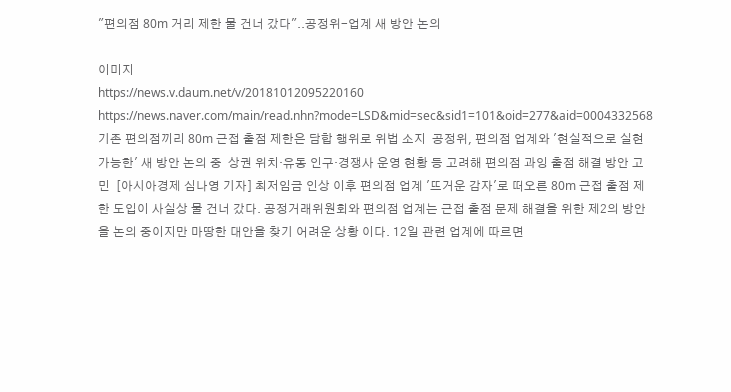"편의점 80m 거리 제한 물 건너 갔다"..공정위-업계 새 방안 논의

이미지
https://news.v.daum.net/v/20181012095220160 https://news.naver.com/main/read.nhn?mode=LSD&mid=sec&sid1=101&oid=277&aid=0004332568 기존 편의점끼리 80m 근접 출점 제한은 담합 행위로 위법 소지  공정위, 편의점 업계와 '현실적으로 실현 가능한' 새 방안 논의 중  상권 위치·유동 인구·경쟁사 운영 현황 등 고려해 편의점 과잉 출점 해결 방안 고민  [아시아경제 심나영 기자] 최저임금 인상 이후 편의점 업계 '뜨거운 감자'로 떠오른 80m 근접 출점 제한 도입이 사실상 물 건너 갔다. 공정거래위원회와 편의점 업계는 근접 출점 문제 해결을 위한 제2의 방안을 논의 중이지만 마땅한 대안을 찾기 어려운 상황 이다. 12일 관련 업계에 따르면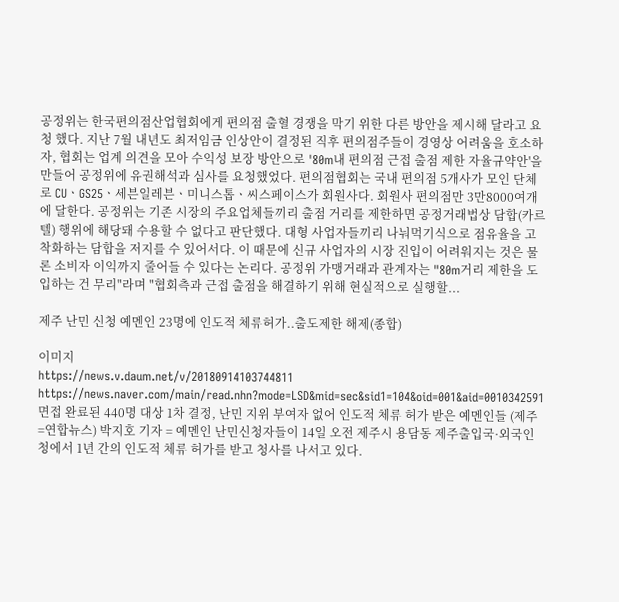공정위는 한국편의점산업협회에게 편의점 출혈 경쟁을 막기 위한 다른 방안을 제시해 달라고 요청 했다. 지난 7월 내년도 최저임금 인상안이 결정된 직후 편의점주들이 경영상 어려움을 호소하자, 협회는 업계 의견을 모아 수익성 보장 방안으로 '80m내 편의점 근접 출점 제한 자율규약안'을 만들어 공정위에 유권해석과 심사를 요청했었다. 편의점협회는 국내 편의점 5개사가 모인 단체로 CUㆍGS25ㆍ세븐일레븐ㆍ미니스톱ㆍ씨스페이스가 회원사다. 회원사 편의점만 3만8000여개에 달한다. 공정위는 기존 시장의 주요업체들끼리 출점 거리를 제한하면 공정거래법상 담합(카르텔) 행위에 해당돼 수용할 수 없다고 판단했다. 대형 사업자들끼리 나눠먹기식으로 점유율을 고착화하는 담합을 저지를 수 있어서다. 이 때문에 신규 사업자의 시장 진입이 어려워지는 것은 물론 소비자 이익까지 줄어들 수 있다는 논리다. 공정위 가맹거래과 관계자는 "80m거리 제한을 도입하는 건 무리"라며 "협회측과 근접 출점을 해결하기 위해 현실적으로 실행할...

제주 난민 신청 예멘인 23명에 인도적 체류허가..출도제한 해제(종합)

이미지
https://news.v.daum.net/v/20180914103744811 https://news.naver.com/main/read.nhn?mode=LSD&mid=sec&sid1=104&oid=001&aid=0010342591 면접 완료된 440명 대상 1차 결정, 난민 지위 부여자 없어 인도적 체류 허가 받은 예멘인들 (제주=연합뉴스) 박지호 기자 = 예멘인 난민신청자들이 14일 오전 제주시 용담동 제주출입국·외국인청에서 1년 간의 인도적 체류 허가를 받고 청사를 나서고 있다.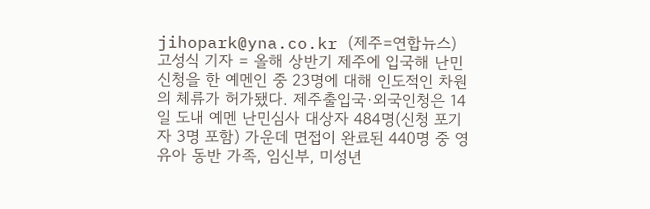jihopark@yna.co.kr (제주=연합뉴스) 고성식 기자 = 올해 상반기 제주에 입국해 난민 신청을 한 예멘인 중 23명에 대해 인도적인 차원의 체류가 허가됐다. 제주출입국·외국인청은 14일 도내 예멘 난민심사 대상자 484명(신청 포기자 3명 포함) 가운데 면접이 완료된 440명 중 영유아 동반 가족, 임신부, 미성년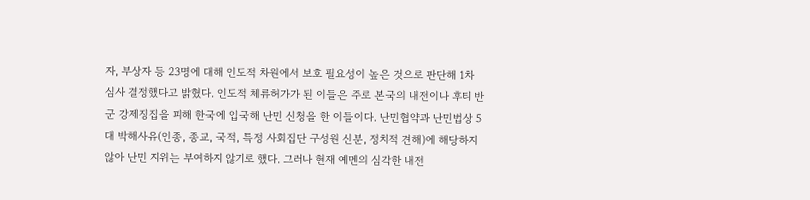자, 부상자 등 23명에 대해 인도적 차원에서 보호 필요성이 높은 것으로 판단해 1차 심사 결정했다고 밝혔다. 인도적 체류허가가 된 이들은 주로 본국의 내전이나 후티 반군 강제징집을 피해 한국에 입국해 난민 신청을 한 이들이다. 난민협약과 난민법상 5대 박해사유(인종, 종교, 국적, 특정 사회집단 구성원 신분, 정치적 견해)에 해당하지 않아 난민 지위는 부여하지 않기로 했다. 그러나 현재 예멘의 심각한 내전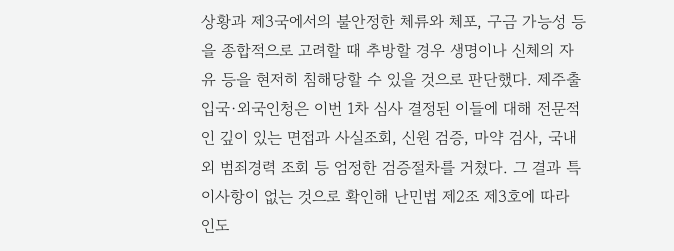상황과 제3국에서의 불안정한 체류와 체포, 구금 가능성 등을 종합적으로 고려할 때 추방할 경우 생명이나 신체의 자유 등을 현저히 침해당할 수 있을 것으로 판단했다. 제주출입국·외국인청은 이번 1차 심사 결정된 이들에 대해 전문적인 깊이 있는 면접과 사실조회, 신원 검증, 마약 검사, 국내외 범죄경력 조회 등 엄정한 검증절차를 거쳤다. 그 결과 특이사항이 없는 것으로 확인해 난민법 제2조 제3호에 따라 인도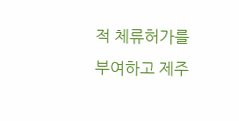적 체류허가를 부여하고 제주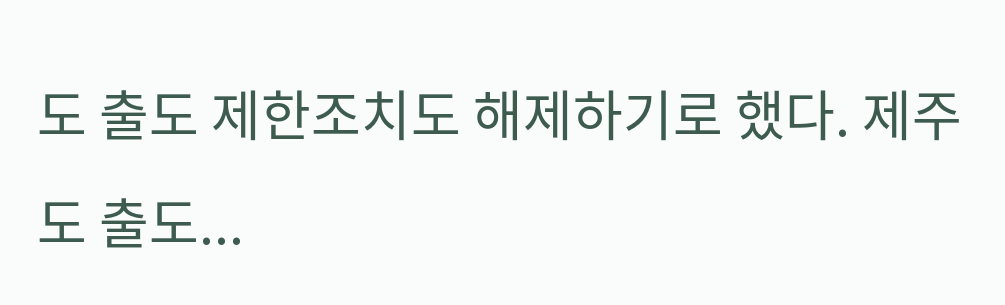도 출도 제한조치도 해제하기로 했다. 제주도 출도...